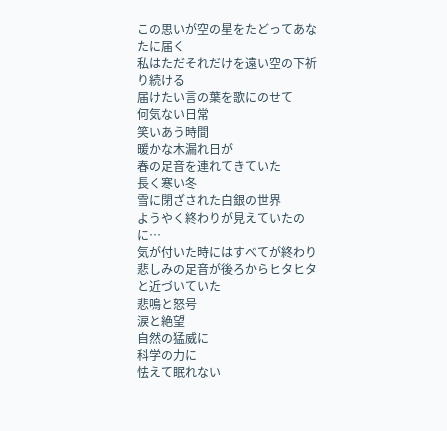この思いが空の星をたどってあなたに届く
私はただそれだけを遠い空の下祈り続ける
届けたい言の葉を歌にのせて
何気ない日常
笑いあう時間
暖かな木漏れ日が
春の足音を連れてきていた
長く寒い冬
雪に閉ざされた白銀の世界
ようやく終わりが見えていたのに…
気が付いた時にはすべてが終わり
悲しみの足音が後ろからヒタヒタと近づいていた
悲鳴と怒号
涙と絶望
自然の猛威に
科学の力に
怯えて眠れない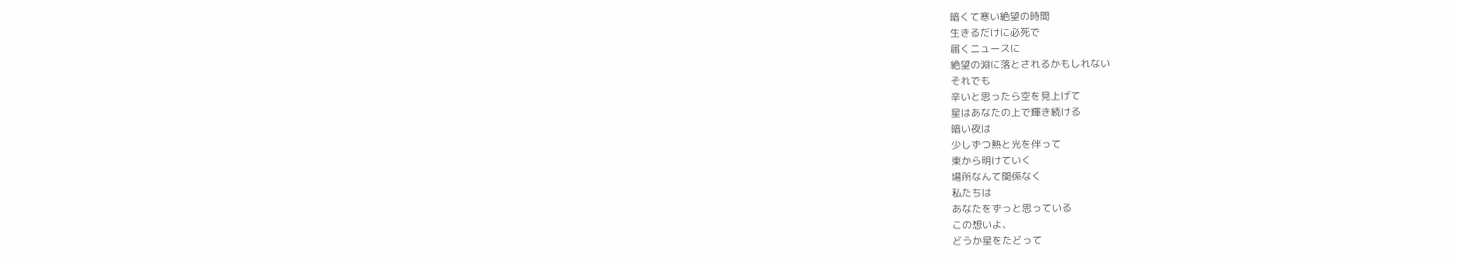暗くて寒い絶望の時間
生きるだけに必死で
届くニュースに
絶望の淵に落とされるかもしれない
それでも
辛いと思ったら空を見上げて
星はあなたの上で輝き続ける
暗い夜は
少しずつ熱と光を伴って
東から明けていく
場所なんて関係なく
私たちは
あなたをずっと思っている
この想いよ、
どうか星をたどって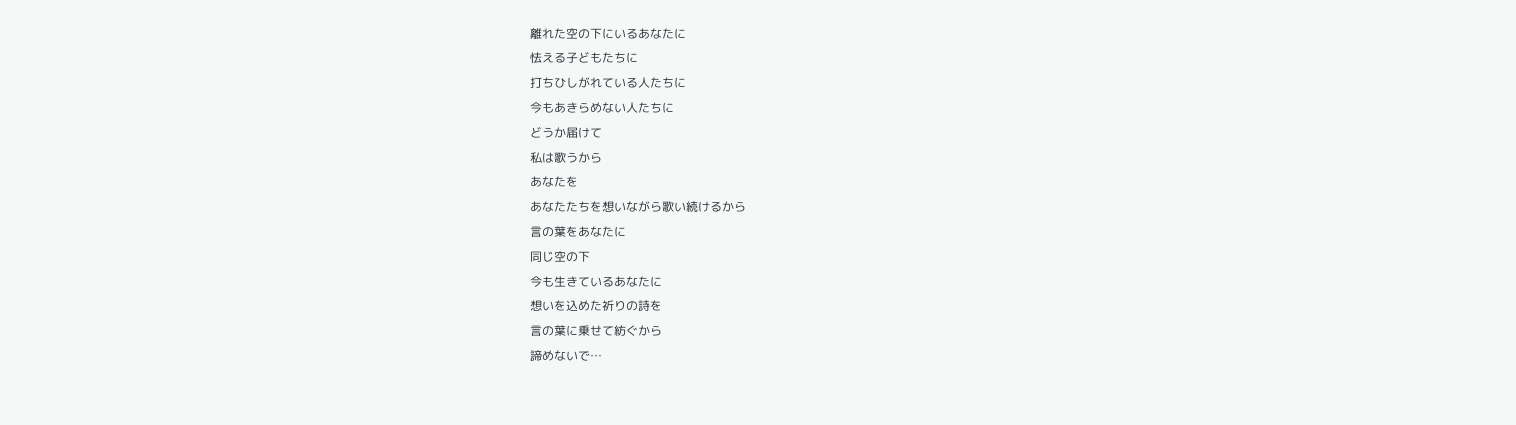離れた空の下にいるあなたに
怯える子どもたちに
打ちひしがれている人たちに
今もあきらめない人たちに
どうか届けて
私は歌うから
あなたを
あなたたちを想いながら歌い続けるから
言の葉をあなたに
同じ空の下
今も生きているあなたに
想いを込めた祈りの詩を
言の葉に乗せて紡ぐから
諦めないで…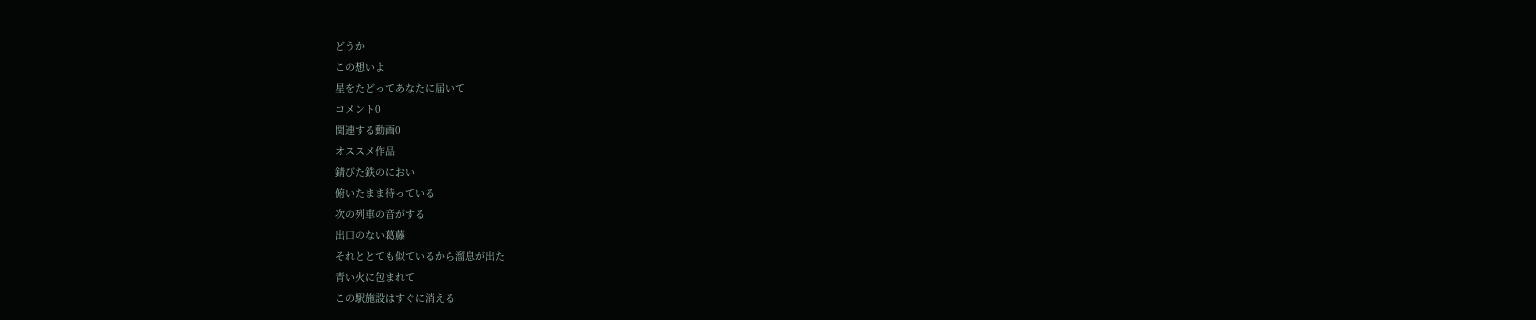どうか
この想いよ
星をたどってあなたに届いて
コメント0
関連する動画0
オススメ作品
錆びた鉄のにおい
俯いたまま待っている
次の列車の音がする
出口のない葛藤
それととても似ているから溜息が出た
青い火に包まれて
この駅施設はすぐに消える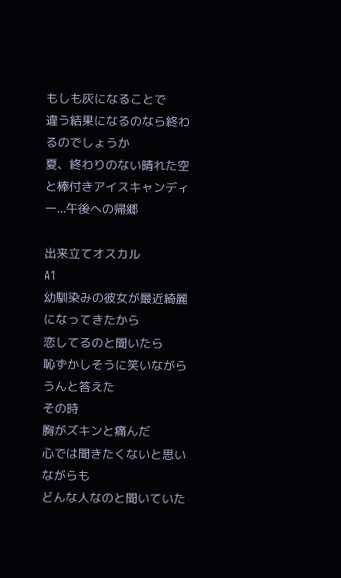もしも灰になることで
違う結果になるのなら終わるのでしょうか
夏、終わりのない晴れた空と棒付きアイスキャンディー...午後への帰郷

出来立てオスカル
A1
幼馴染みの彼女が最近綺麗になってきたから
恋してるのと聞いたら
恥ずかしそうに笑いながら
うんと答えた
その時
胸がズキンと痛んだ
心では聞きたくないと思いながらも
どんな人なのと聞いていた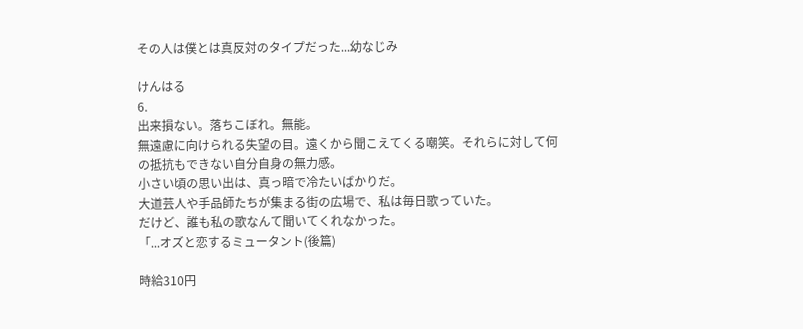その人は僕とは真反対のタイプだった...幼なじみ

けんはる
6.
出来損ない。落ちこぼれ。無能。
無遠慮に向けられる失望の目。遠くから聞こえてくる嘲笑。それらに対して何の抵抗もできない自分自身の無力感。
小さい頃の思い出は、真っ暗で冷たいばかりだ。
大道芸人や手品師たちが集まる街の広場で、私は毎日歌っていた。
だけど、誰も私の歌なんて聞いてくれなかった。
「...オズと恋するミュータント(後篇)

時給310円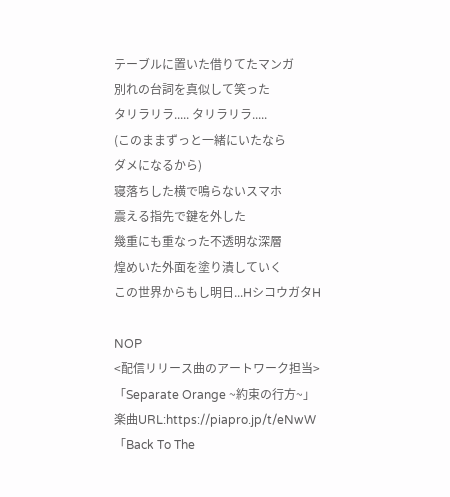テーブルに置いた借りてたマンガ
別れの台詞を真似して笑った
タリラリラ..... タリラリラ.....
(このままずっと一緒にいたなら
ダメになるから)
寝落ちした横で鳴らないスマホ
震える指先で鍵を外した
幾重にも重なった不透明な深層
煌めいた外面を塗り潰していく
この世界からもし明日...HシコウガタH

NOP
<配信リリース曲のアートワーク担当>
「Separate Orange ~約束の行方~」
楽曲URL:https://piapro.jp/t/eNwW
「Back To The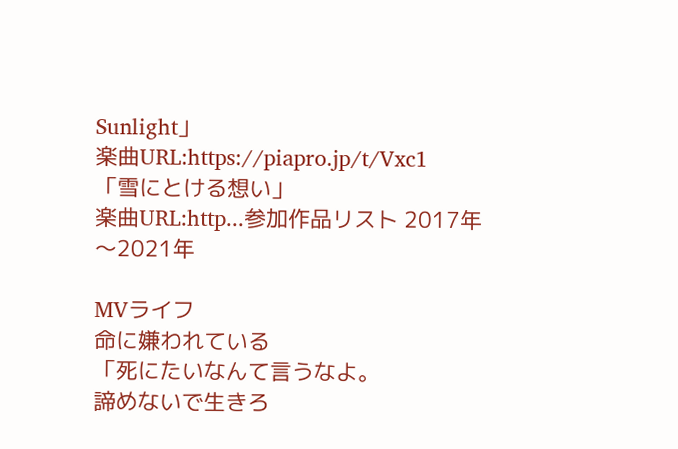Sunlight」
楽曲URL:https://piapro.jp/t/Vxc1
「雪にとける想い」
楽曲URL:http...参加作品リスト 2017年〜2021年

MVライフ
命に嫌われている
「死にたいなんて言うなよ。
諦めないで生きろ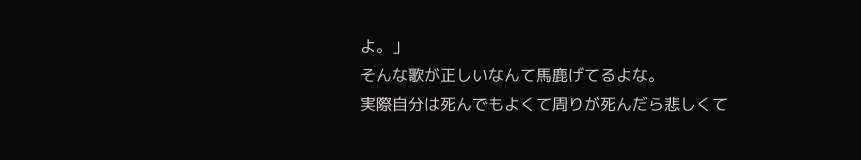よ。」
そんな歌が正しいなんて馬鹿げてるよな。
実際自分は死んでもよくて周りが死んだら悲しくて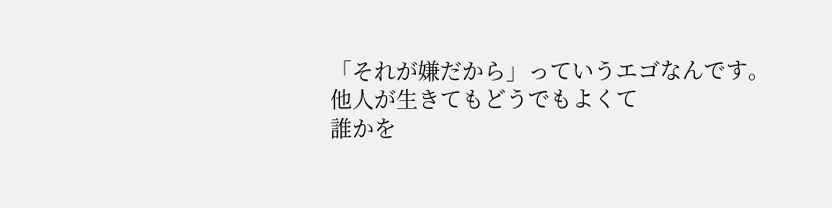「それが嫌だから」っていうエゴなんです。
他人が生きてもどうでもよくて
誰かを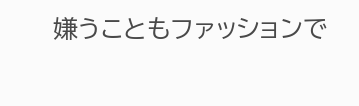嫌うこともファッションで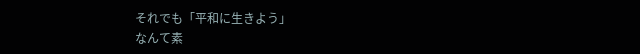それでも「平和に生きよう」
なんて素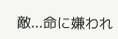敵...命に嫌われ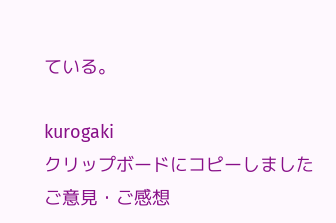ている。

kurogaki
クリップボードにコピーしました
ご意見・ご感想